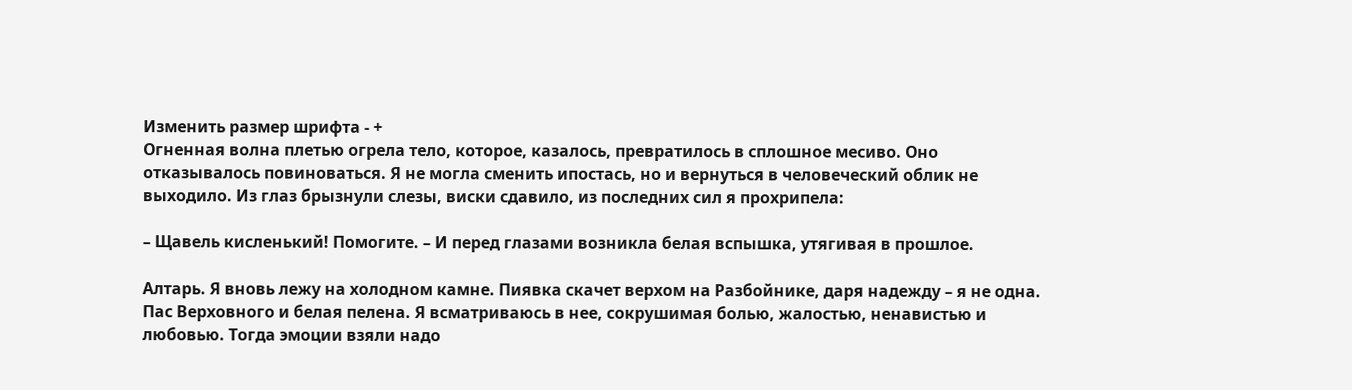Изменить размер шрифта - +
Огненная волна плетью огрела тело, которое, казалось, превратилось в сплошное месиво. Оно отказывалось повиноваться. Я не могла сменить ипостась, но и вернуться в человеческий облик не выходило. Из глаз брызнули слезы, виски сдавило, из последних сил я прохрипела:

– Щавель кисленький! Помогите. – И перед глазами возникла белая вспышка, утягивая в прошлое.

Алтарь. Я вновь лежу на холодном камне. Пиявка скачет верхом на Разбойнике, даря надежду – я не одна. Пас Верховного и белая пелена. Я всматриваюсь в нее, сокрушимая болью, жалостью, ненавистью и любовью. Тогда эмоции взяли надо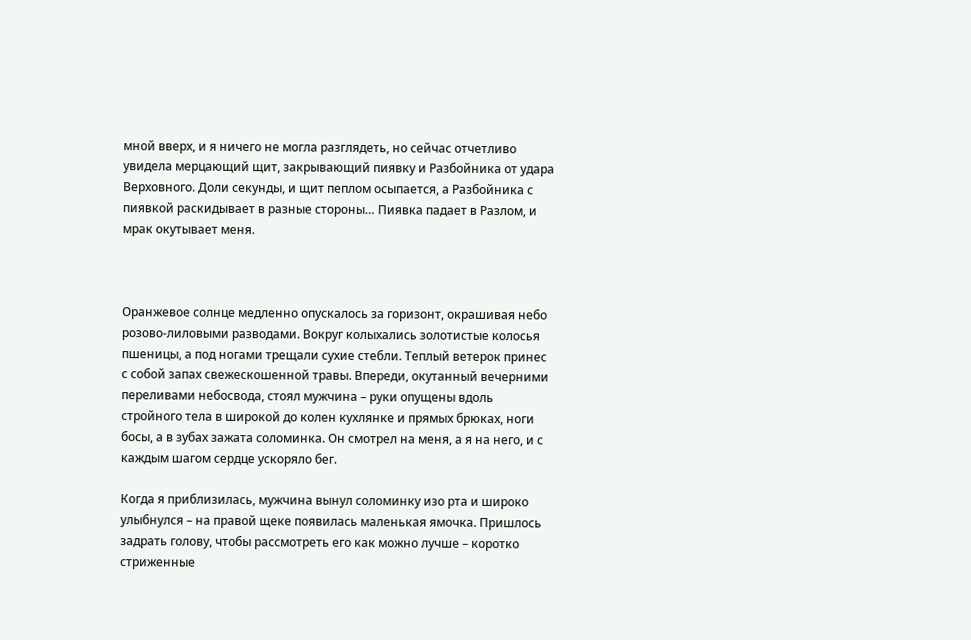мной вверх, и я ничего не могла разглядеть, но сейчас отчетливо увидела мерцающий щит, закрывающий пиявку и Разбойника от удара Верховного. Доли секунды, и щит пеплом осыпается, а Разбойника с пиявкой раскидывает в разные стороны… Пиявка падает в Разлом, и мрак окутывает меня.



Оранжевое солнце медленно опускалось за горизонт, окрашивая небо розово-лиловыми разводами. Вокруг колыхались золотистые колосья пшеницы, а под ногами трещали сухие стебли. Теплый ветерок принес с собой запах свежескошенной травы. Впереди, окутанный вечерними переливами небосвода, стоял мужчина – руки опущены вдоль стройного тела в широкой до колен кухлянке и прямых брюках, ноги босы, а в зубах зажата соломинка. Он смотрел на меня, а я на него, и с каждым шагом сердце ускоряло бег.

Когда я приблизилась, мужчина вынул соломинку изо рта и широко улыбнулся – на правой щеке появилась маленькая ямочка. Пришлось задрать голову, чтобы рассмотреть его как можно лучше – коротко стриженные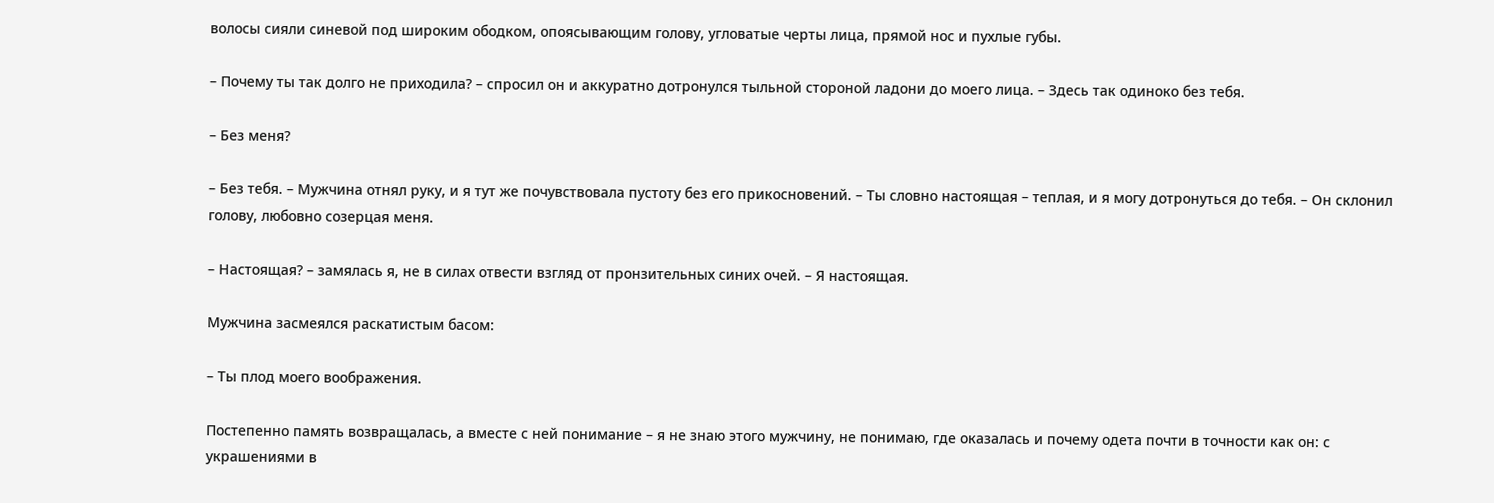волосы сияли синевой под широким ободком, опоясывающим голову, угловатые черты лица, прямой нос и пухлые губы.

– Почему ты так долго не приходила? – спросил он и аккуратно дотронулся тыльной стороной ладони до моего лица. – Здесь так одиноко без тебя.

– Без меня?

– Без тебя. – Мужчина отнял руку, и я тут же почувствовала пустоту без его прикосновений. – Ты словно настоящая – теплая, и я могу дотронуться до тебя. – Он склонил голову, любовно созерцая меня.

– Настоящая? – замялась я, не в силах отвести взгляд от пронзительных синих очей. – Я настоящая.

Мужчина засмеялся раскатистым басом:

– Ты плод моего воображения.

Постепенно память возвращалась, а вместе с ней понимание – я не знаю этого мужчину, не понимаю, где оказалась и почему одета почти в точности как он: с украшениями в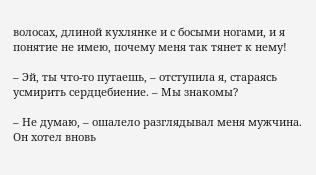волосах, длиной кухлянке и с босыми ногами, и я понятие не имею, почему меня так тянет к нему!

– Эй, ты что-то путаешь, – отступила я, стараясь усмирить сердцебиение. – Мы знакомы?

– Не думаю, – ошалело разглядывал меня мужчина. Он хотел вновь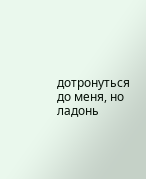дотронуться до меня, но ладонь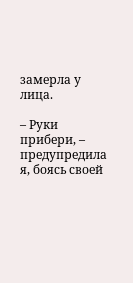замерла у лица.

– Руки прибери, – предупредила я, боясь своей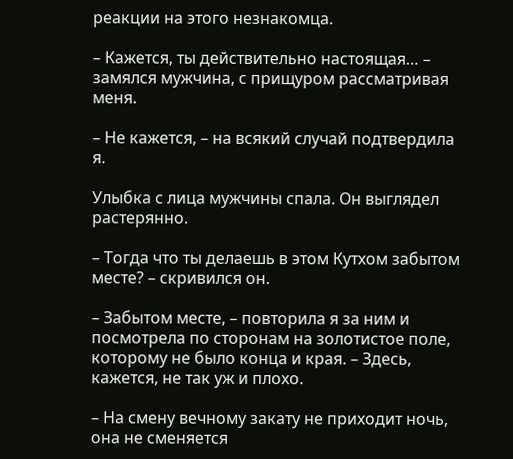реакции на этого незнакомца.

– Кажется, ты действительно настоящая… – замялся мужчина, с прищуром рассматривая меня.

– Не кажется, – на всякий случай подтвердила я.

Улыбка с лица мужчины спала. Он выглядел растерянно.

– Тогда что ты делаешь в этом Кутхом забытом месте? – скривился он.

– Забытом месте, – повторила я за ним и посмотрела по сторонам на золотистое поле, которому не было конца и края. – Здесь, кажется, не так уж и плохо.

– На смену вечному закату не приходит ночь, она не сменяется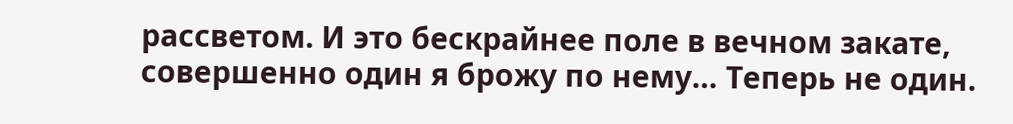рассветом. И это бескрайнее поле в вечном закате, совершенно один я брожу по нему… Теперь не один.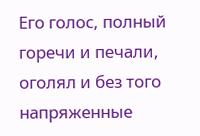Его голос, полный горечи и печали, оголял и без того напряженные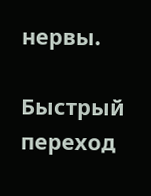нервы.

Быстрый переход